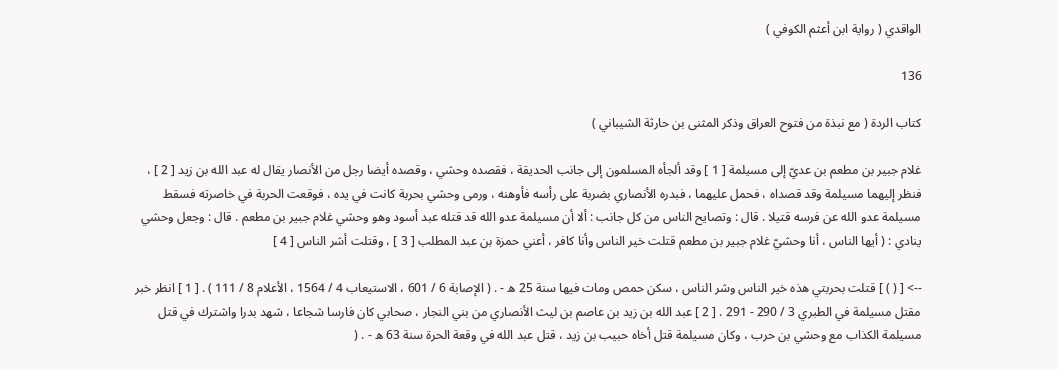الواقدي ( رواية ابن أعثم الكوفي )

136

كتاب الردة ( مع نبذة من فتوح العراق وذكر المثنى بن حارثة الشيباني )

غلام جبير بن مطعم بن عديّ إلى مسيلمة [ 1 ] وقد ألجأه المسلمون إلى جانب الحديقة ، فقصده وحشي ، وقصده أيضا رجل من الأنصار يقال له عبد الله بن زيد [ 2 ] ، فنظر إليهما مسيلمة وقد قصداه ، فحمل عليهما ، فبدره الأنصاري بضربة على رأسه فأوهنه ، ورمى وحشي بحربة كانت في يده ، فوقعت الحربة في خاصرته فسقط مسيلمة عدو الله عن فرسه قتيلا . قال : وتصايح الناس من كل جانب : ألا أن مسيلمة عدو الله قد قتله عبد أسود وهو وحشي غلام جبير بن مطعم . قال : وجعل وحشي ينادي : ( أيها الناس ، أنا وحشيّ غلام جبير بن مطعم قتلت خير الناس وأنا كافر ، أعني حمزة بن عبد المطلب [ 3 ] ، وقتلت أشر الناس [ 4 ]

--> [ ( ) ] قتلت بحربتي هذه خير الناس وشر الناس ، سكن حمص ومات فيها سنة 25 ه - . ( الإصابة 6 / 601 ، الاستيعاب 4 / 1564 ، الأعلام 8 / 111 ) . [ 1 ] انظر خبر مقتل مسيلمة في الطبري 3 / 290 - 291 . [ 2 ] عبد الله بن زيد بن عاصم بن ليث الأنصاري من بني النجار ، صحابي كان فارسا شجاعا ، شهد بدرا واشترك في قتل مسيلمة الكذاب مع وحشي بن حرب ، وكان مسيلمة قتل أخاه حبيب بن زيد ، قتل عبد الله في وقعة الحرة سنة 63 ه - . (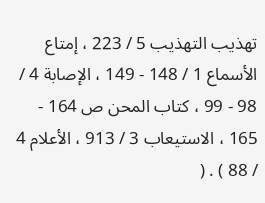تهذيب التهذيب 5 / 223 ، إمتاع الأسماع 1 / 148 - 149 ، الإصابة 4 / 98 - 99 ، كتاب المحن ص 164 - 165 ، الاستيعاب 3 / 913 ، الأعلام 4 / 88 ) . (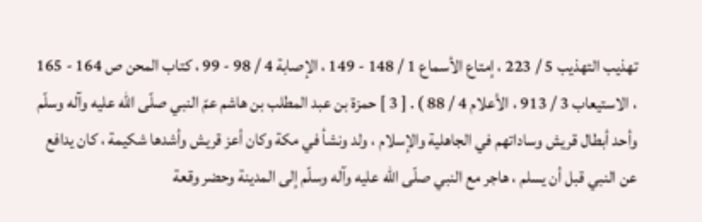تهذيب التهذيب 5 / 223 ، إمتاع الأسماع 1 / 148 - 149 ، الإصابة 4 / 98 - 99 ، كتاب المحن ص 164 - 165 ، الاستيعاب 3 / 913 ، الأعلام 4 / 88 ) . [ 3 ] حمزة بن عبد المطلب بن هاشم عمّ النبي صلّى الله عليه وآله وسلّم وأحد أبطال قريش وساداتهم في الجاهلية والإسلام ، ولد ونشأ في مكة وكان أعز قريش وأشدها شكيمة ، كان يدافع عن النبي قبل أن يسلم ، هاجر مع النبي صلّى الله عليه وآله وسلّم إلى المدينة وحضر وقعة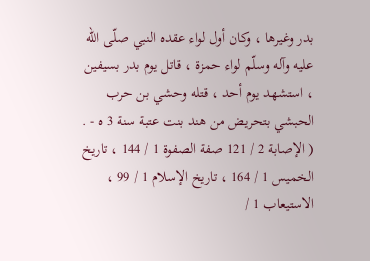بدر وغيرها ، وكان أول لواء عقده النبي صلّى الله عليه وآله وسلّم لواء حمزة ، قاتل يوم بدر بسيفين ، استشهد يوم أحد ، قتله وحشي بن حرب الحبشي بتحريض من هند بنت عتبة سنة 3 ه - . ( الإصابة 2 / 121 صفة الصفوة 1 / 144 ، تاريخ الخميس 1 / 164 ، تاريخ الإسلام 1 / 99 ، الاستيعاب 1 /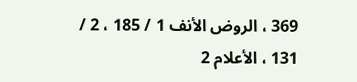369 ، الروض الأنف 1 / 185 ، 2 / 131 ، الأعلام 2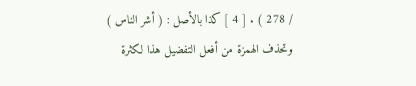/ 278 ) . [ 4 ] كذا بالأصل : ( أشر الناس ) وتحذف الهمزة من أفعل التفضيل هذا لكثرة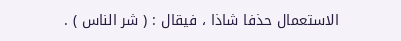الاستعمال حذفا شاذا ، فيقال : ( شر الناس ) .